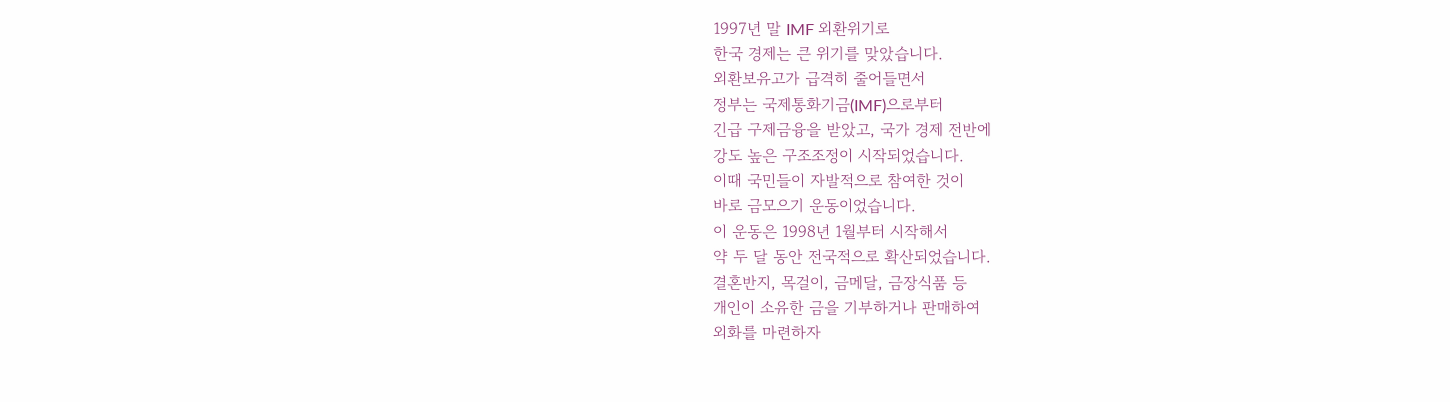1997년 말 IMF 외환위기로
한국 경제는 큰 위기를 맞았습니다.
외환보유고가 급격히 줄어들면서
정부는 국제통화기금(IMF)으로부터
긴급 구제금융을 받았고, 국가 경제 전반에
강도 높은 구조조정이 시작되었습니다.
이때 국민들이 자발적으로 참여한 것이
바로 금모으기 운동이었습니다.
이 운동은 1998년 1월부터 시작해서
약 두 달 동안 전국적으로 확산되었습니다.
결혼반지, 목걸이, 금메달, 금장식품 등
개인이 소유한 금을 기부하거나 판매하여
외화를 마련하자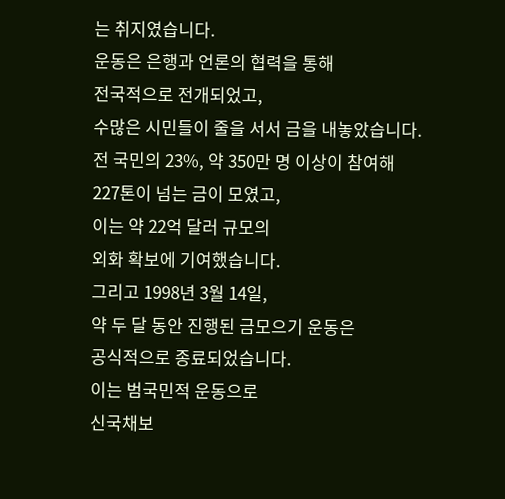는 취지였습니다.
운동은 은행과 언론의 협력을 통해
전국적으로 전개되었고,
수많은 시민들이 줄을 서서 금을 내놓았습니다.
전 국민의 23%, 약 350만 명 이상이 참여해
227톤이 넘는 금이 모였고,
이는 약 22억 달러 규모의
외화 확보에 기여했습니다.
그리고 1998년 3월 14일,
약 두 달 동안 진행된 금모으기 운동은
공식적으로 종료되었습니다.
이는 범국민적 운동으로
신국채보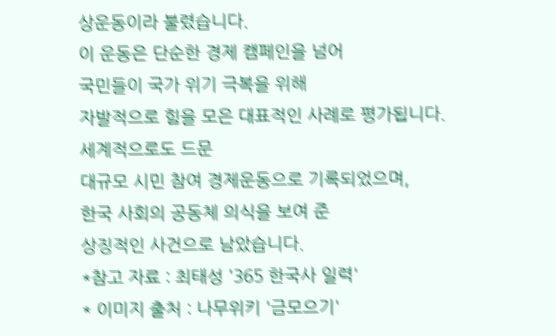상운동이라 불렸습니다.
이 운동은 단순한 경제 캠페인을 넘어
국민들이 국가 위기 극복을 위해
자발적으로 힘을 모은 대표적인 사례로 평가됩니다.
세계적으로도 드문
대규모 시민 참여 경제운동으로 기록되었으며,
한국 사회의 공동체 의식을 보여 준
상징적인 사건으로 남았습니다.
*참고 자료 : 최태성 '365 한국사 일력'
* 이미지 출처 : 나무위키 '금모으기'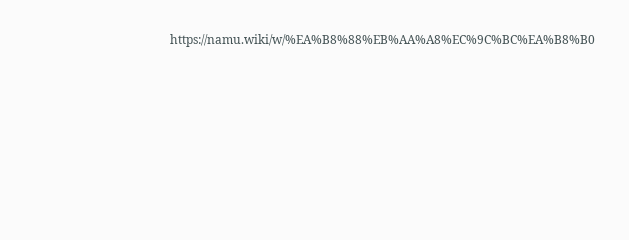https://namu.wiki/w/%EA%B8%88%EB%AA%A8%EC%9C%BC%EA%B8%B0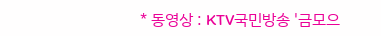* 동영상 : KTV국민방송 '금모으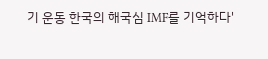기 운동 한국의 해국심 IMF를 기억하다'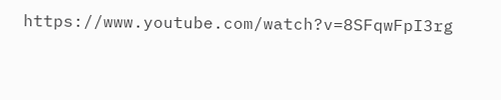https://www.youtube.com/watch?v=8SFqwFpI3rg